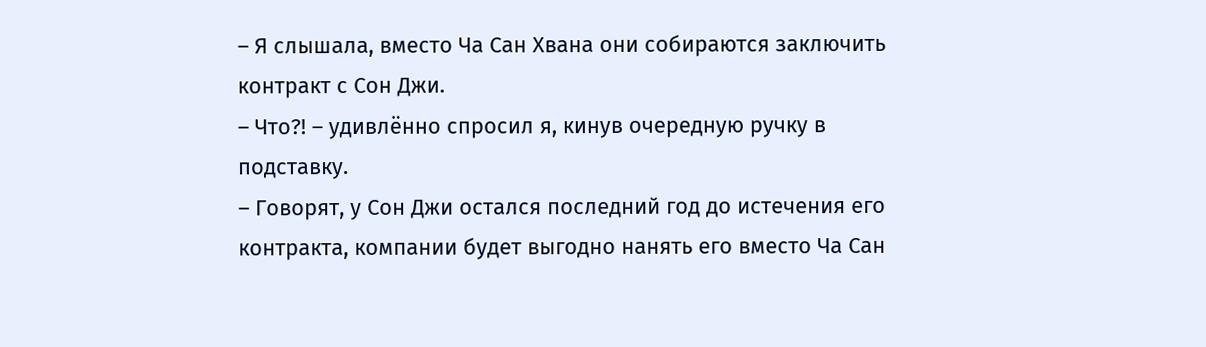– Я слышала, вместо Ча Сан Хвана они собираются заключить контракт с Сон Джи.
– Что?! – удивлённо спросил я, кинув очередную ручку в подставку.
– Говорят, у Сон Джи остался последний год до истечения его контракта, компании будет выгодно нанять его вместо Ча Сан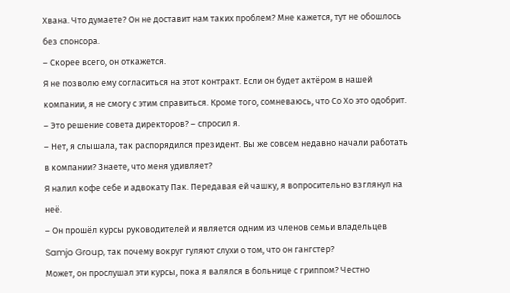Хвана. Что думаете? Он не доставит нам таких проблем? Мне кажется, тут не обошлось без спонсора.
– Скорее всего, он откажется.
Я не позволю ему согласиться на этот контракт. Если он будет актёром в нашей компании, я не смогу с этим справиться. Кроме того, сомневаюсь, что Со Хо это одобрит.
– Это решение совета директоров? – спросил я.
– Нет, я слышала, так распорядился президент. Вы же совсем недавно начали работать в компании? Знаете, что меня удивляет?
Я налил кофе себе и адвокату Пак. Передавая ей чашку, я вопросительно взглянул на неё.
– Он прошёл курсы руководителей и является одним из членов семьи владельцев Samjo Group, так почему вокруг гуляют слухи о том, что он гангстер?
Может, он прослушал эти курсы, пока я валялся в больнице с гриппом? Честно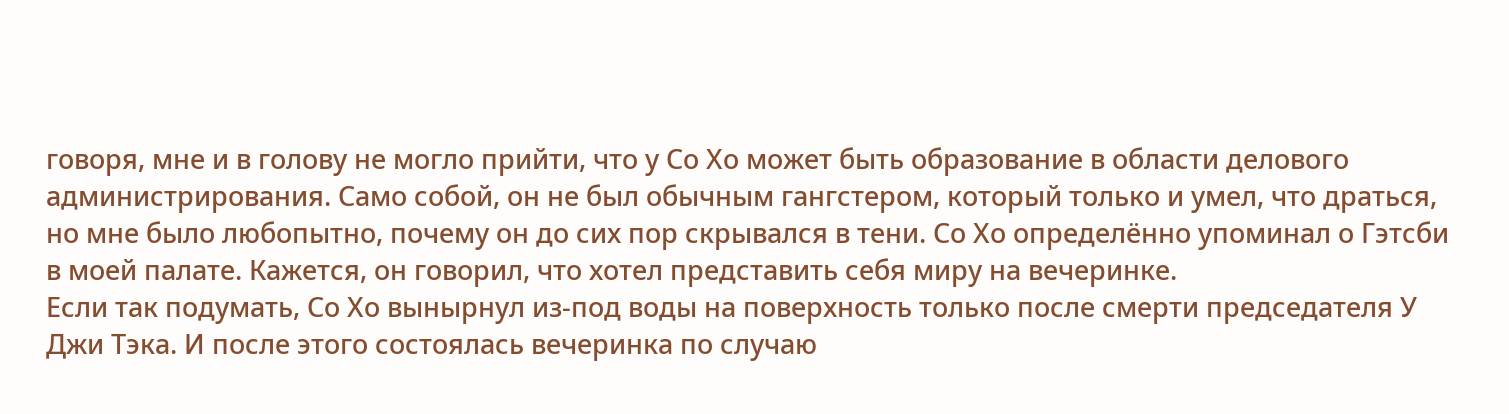говоря, мне и в голову не могло прийти, что у Со Хо может быть образование в области делового администрирования. Само собой, он не был обычным гангстером, который только и умел, что драться, но мне было любопытно, почему он до сих пор скрывался в тени. Со Хо определённо упоминал о Гэтсби в моей палате. Кажется, он говорил, что хотел представить себя миру на вечеринке.
Если так подумать, Со Хо вынырнул из-под воды на поверхность только после смерти председателя У Джи Тэка. И после этого состоялась вечеринка по случаю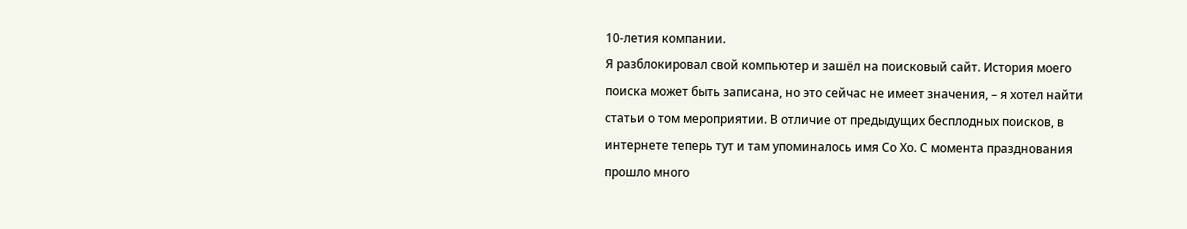10-летия компании.
Я разблокировал свой компьютер и зашёл на поисковый сайт. История моего поиска может быть записана, но это сейчас не имеет значения, – я хотел найти статьи о том мероприятии. В отличие от предыдущих бесплодных поисков, в интернете теперь тут и там упоминалось имя Со Хо. С момента празднования прошло много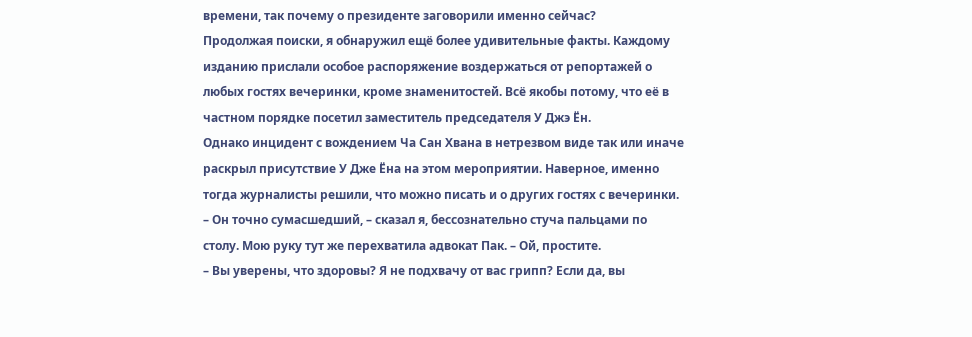времени, так почему о президенте заговорили именно сейчас?
Продолжая поиски, я обнаружил ещё более удивительные факты. Каждому изданию прислали особое распоряжение воздержаться от репортажей о любых гостях вечеринки, кроме знаменитостей. Всё якобы потому, что её в частном порядке посетил заместитель председателя У Джэ Ён.
Однако инцидент с вождением Ча Сан Хвана в нетрезвом виде так или иначе раскрыл присутствие У Дже Ёна на этом мероприятии. Наверное, именно тогда журналисты решили, что можно писать и о других гостях с вечеринки.
– Он точно сумасшедший, – сказал я, бессознательно стуча пальцами по столу. Мою руку тут же перехватила адвокат Пак. – Ой, простите.
– Вы уверены, что здоровы? Я не подхвачу от вас грипп? Если да, вы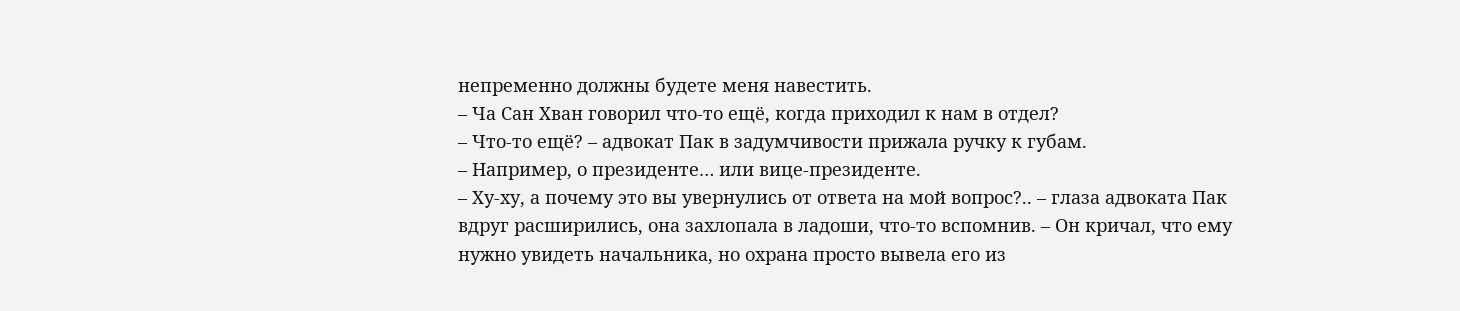непременно должны будете меня навестить.
– Ча Сан Хван говорил что-то ещё, когда приходил к нам в отдел?
– Что-то ещё? – адвокат Пак в задумчивости прижала ручку к губам.
– Например, о президенте… или вице-президенте.
– Ху-ху, а почему это вы увернулись от ответа на мой вопрос?.. – глаза адвоката Пак вдруг расширились, она захлопала в ладоши, что-то вспомнив. – Он кричал, что ему нужно увидеть начальника, но охрана просто вывела его из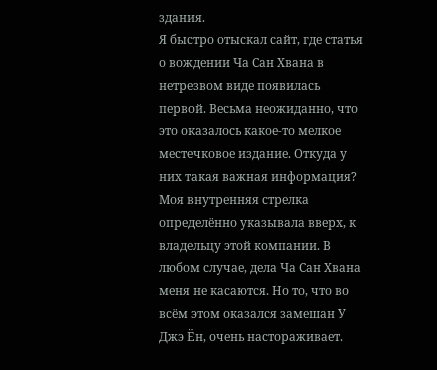здания.
Я быстро отыскал сайт, где статья о вождении Ча Сан Хвана в нетрезвом виде появилась первой. Весьма неожиданно, что это оказалось какое-то мелкое местечковое издание. Откуда у них такая важная информация?
Моя внутренняя стрелка определённо указывала вверх, к владельцу этой компании. В любом случае, дела Ча Сан Хвана меня не касаются. Но то, что во всём этом оказался замешан У Джэ Ён, очень настораживает.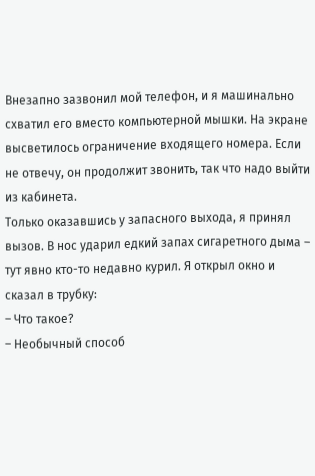Внезапно зазвонил мой телефон, и я машинально схватил его вместо компьютерной мышки. На экране высветилось ограничение входящего номера. Если не отвечу, он продолжит звонить, так что надо выйти из кабинета.
Только оказавшись у запасного выхода, я принял вызов. В нос ударил едкий запах сигаретного дыма – тут явно кто-то недавно курил. Я открыл окно и сказал в трубку:
– Что такое?
– Необычный способ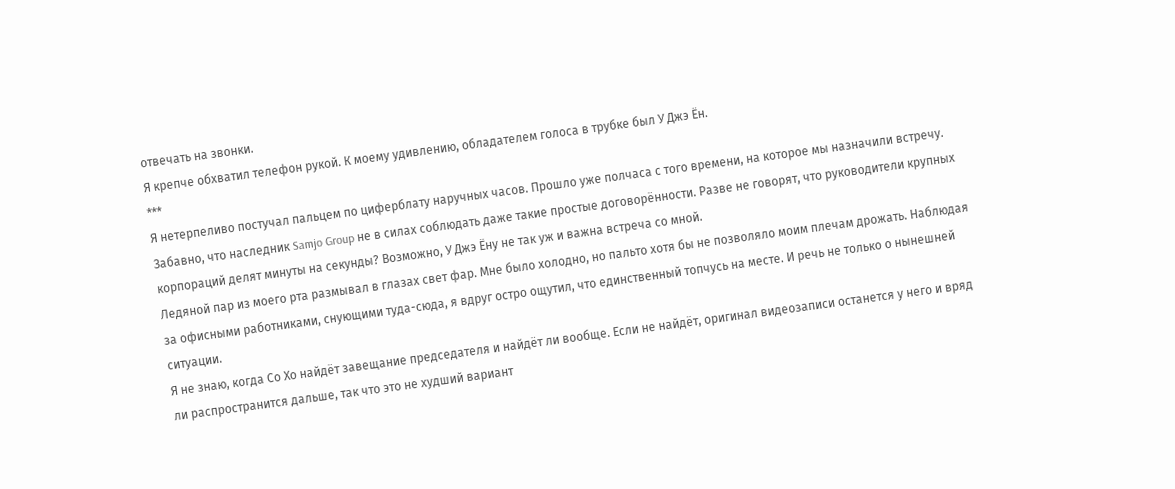отвечать на звонки.
Я крепче обхватил телефон рукой. К моему удивлению, обладателем голоса в трубке был У Джэ Ён.
***
Я нетерпеливо постучал пальцем по циферблату наручных часов. Прошло уже полчаса с того времени, на которое мы назначили встречу. Забавно, что наследник Samjo Group не в силах соблюдать даже такие простые договорённости. Разве не говорят, что руководители крупных корпораций делят минуты на секунды? Возможно, У Джэ Ёну не так уж и важна встреча со мной.
Ледяной пар из моего рта размывал в глазах свет фар. Мне было холодно, но пальто хотя бы не позволяло моим плечам дрожать. Наблюдая за офисными работниками, снующими туда-сюда, я вдруг остро ощутил, что единственный топчусь на месте. И речь не только о нынешней ситуации.
Я не знаю, когда Со Хо найдёт завещание председателя и найдёт ли вообще. Если не найдёт, оригинал видеозаписи останется у него и вряд ли распространится дальше, так что это не худший вариант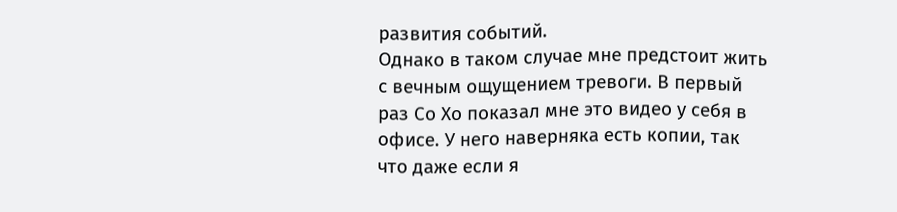развития событий.
Однако в таком случае мне предстоит жить с вечным ощущением тревоги. В первый раз Со Хо показал мне это видео у себя в офисе. У него наверняка есть копии, так что даже если я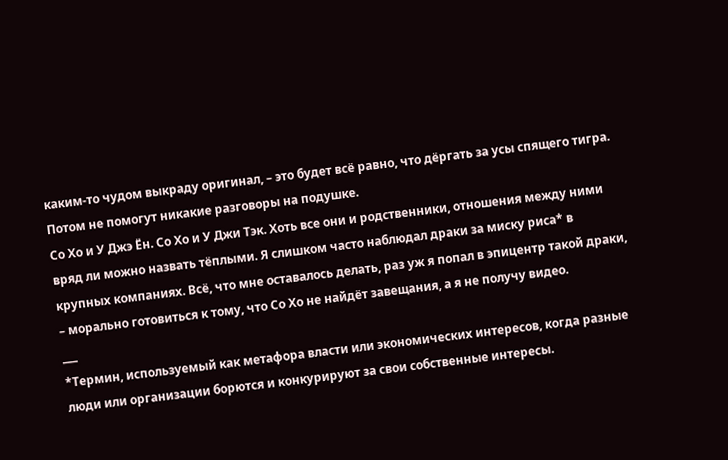каким-то чудом выкраду оригинал, – это будет всё равно, что дёргать за усы спящего тигра. Потом не помогут никакие разговоры на подушке.
Со Хо и У Джэ Ён. Со Хо и У Джи Тэк. Хоть все они и родственники, отношения между ними вряд ли можно назвать тёплыми. Я слишком часто наблюдал драки за миску риса* в крупных компаниях. Всё, что мне оставалось делать, раз уж я попал в эпицентр такой драки, – морально готовиться к тому, что Со Хо не найдёт завещания, а я не получу видео.
___
*Термин, используемый как метафора власти или экономических интересов, когда разные люди или организации борются и конкурируют за свои собственные интересы.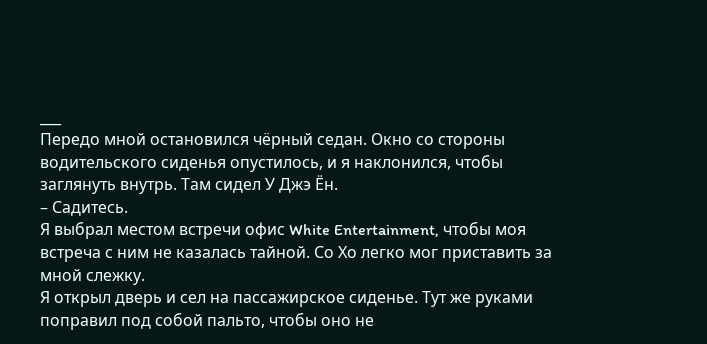___
Передо мной остановился чёрный седан. Окно со стороны водительского сиденья опустилось, и я наклонился, чтобы заглянуть внутрь. Там сидел У Джэ Ён.
– Садитесь.
Я выбрал местом встречи офис White Entertainment, чтобы моя встреча с ним не казалась тайной. Со Хо легко мог приставить за мной слежку.
Я открыл дверь и сел на пассажирское сиденье. Тут же руками поправил под собой пальто, чтобы оно не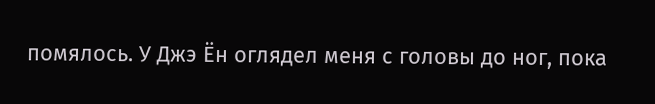помялось. У Джэ Ён оглядел меня с головы до ног, пока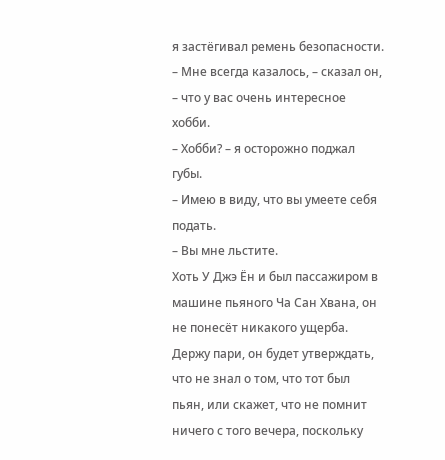я застёгивал ремень безопасности.
– Мне всегда казалось, – сказал он, – что у вас очень интересное хобби.
– Хобби? – я осторожно поджал губы.
– Имею в виду, что вы умеете себя подать.
– Вы мне льстите.
Хоть У Джэ Ён и был пассажиром в машине пьяного Ча Сан Хвана, он не понесёт никакого ущерба. Держу пари, он будет утверждать, что не знал о том, что тот был пьян, или скажет, что не помнит ничего с того вечера, поскольку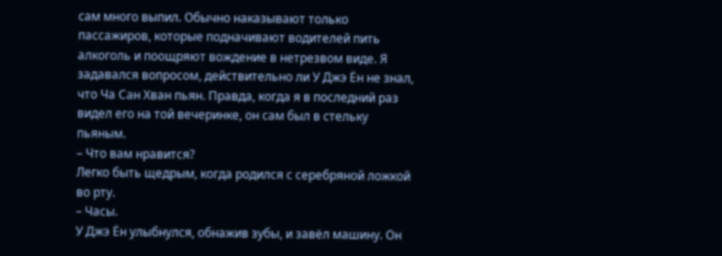сам много выпил. Обычно наказывают только пассажиров, которые подначивают водителей пить алкоголь и поощряют вождение в нетрезвом виде. Я задавался вопросом, действительно ли У Джэ Ён не знал, что Ча Сан Хван пьян. Правда, когда я в последний раз видел его на той вечеринке, он сам был в стельку пьяным.
– Что вам нравится?
Легко быть щедрым, когда родился с серебряной ложкой во рту.
– Часы.
У Джэ Ён улыбнулся, обнажив зубы, и завёл машину. Он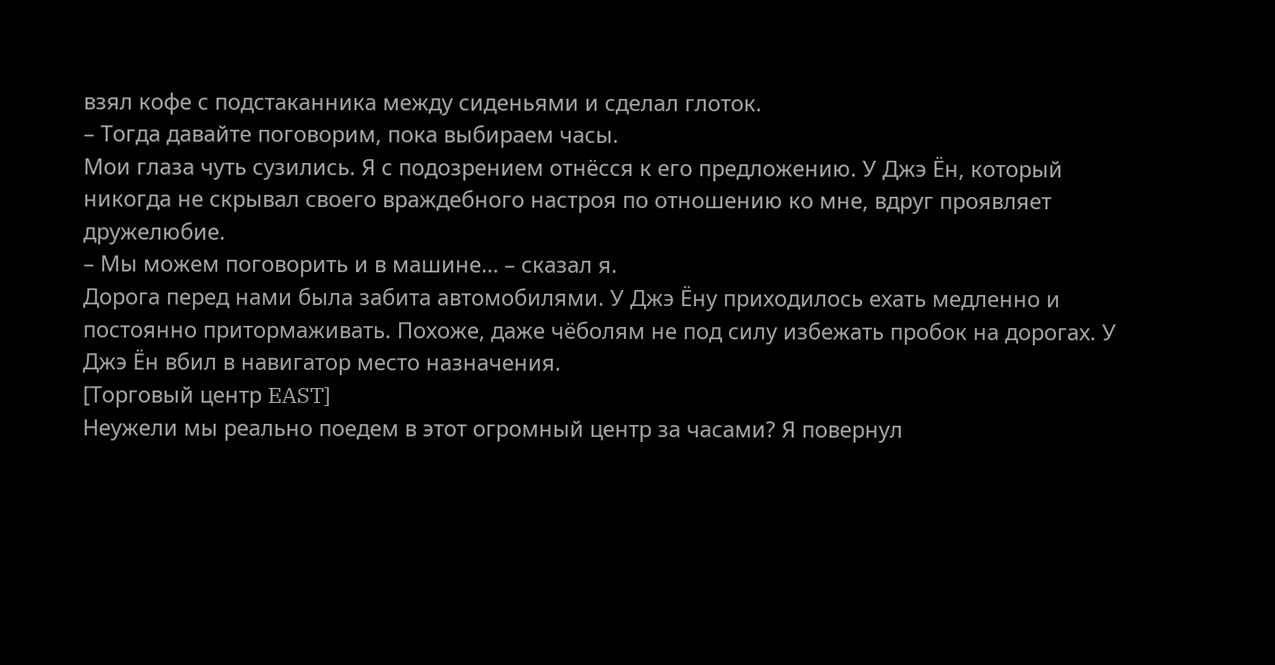взял кофе с подстаканника между сиденьями и сделал глоток.
– Тогда давайте поговорим, пока выбираем часы.
Мои глаза чуть сузились. Я с подозрением отнёсся к его предложению. У Джэ Ён, который никогда не скрывал своего враждебного настроя по отношению ко мне, вдруг проявляет дружелюбие.
– Мы можем поговорить и в машине… – сказал я.
Дорога перед нами была забита автомобилями. У Джэ Ёну приходилось ехать медленно и постоянно притормаживать. Похоже, даже чёболям не под силу избежать пробок на дорогах. У Джэ Ён вбил в навигатор место назначения.
[Торговый центр EAST]
Неужели мы реально поедем в этот огромный центр за часами? Я повернул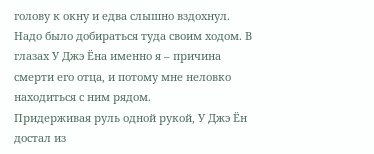голову к окну и едва слышно вздохнул. Надо было добираться туда своим ходом. В глазах У Джэ Ёна именно я – причина смерти его отца, и потому мне неловко находиться с ним рядом.
Придерживая руль одной рукой, У Джэ Ён достал из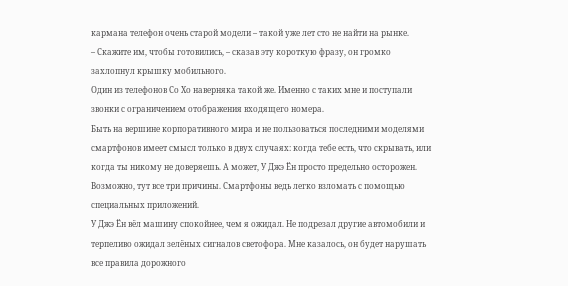кармана телефон очень старой модели – такой уже лет сто не найти на рынке.
– Скажите им, чтобы готовились, – сказав эту короткую фразу, он громко захлопнул крышку мобильного.
Один из телефонов Со Хо наверняка такой же. Именно с таких мне и поступали звонки с ограничением отображения входящего номера.
Быть на вершине корпоративного мира и не пользоваться последними моделями смартфонов имеет смысл только в двух случаях: когда тебе есть, что скрывать, или когда ты никому не доверяешь. А может, У Джэ Ён просто предельно осторожен.
Возможно, тут все три причины. Смартфоны ведь легко взломать с помощью специальных приложений.
У Джэ Ён вёл машину спокойнее, чем я ожидал. Не подрезал другие автомобили и терпеливо ожидал зелёных сигналов светофора. Мне казалось, он будет нарушать все правила дорожного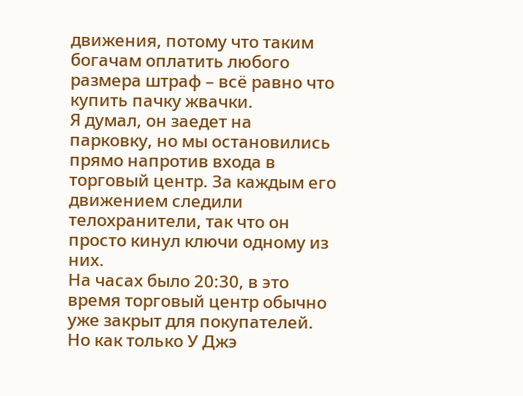движения, потому что таким богачам оплатить любого размера штраф – всё равно что купить пачку жвачки.
Я думал, он заедет на парковку, но мы остановились прямо напротив входа в торговый центр. За каждым его движением следили телохранители, так что он просто кинул ключи одному из них.
На часах было 20:30, в это время торговый центр обычно уже закрыт для покупателей. Но как только У Джэ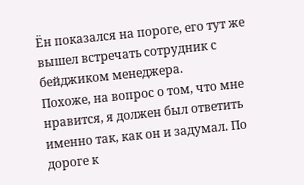Ён показался на пороге, его тут же вышел встречать сотрудник с бейджиком менеджера.
Похоже, на вопрос о том, что мне нравится, я должен был ответить именно так, как он и задумал. По дороге к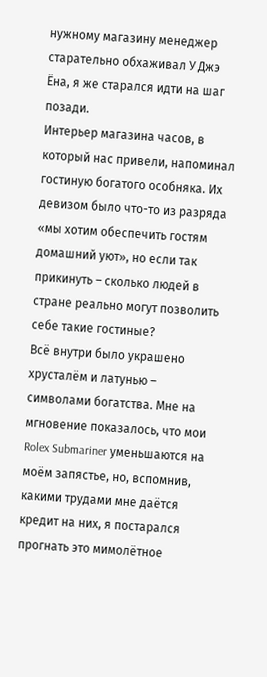нужному магазину менеджер старательно обхаживал У Джэ Ёна, я же старался идти на шаг позади.
Интерьер магазина часов, в который нас привели, напоминал гостиную богатого особняка. Их девизом было что-то из разряда «мы хотим обеспечить гостям домашний уют», но если так прикинуть – сколько людей в стране реально могут позволить себе такие гостиные?
Всё внутри было украшено хрусталём и латунью – символами богатства. Мне на мгновение показалось, что мои Rolex Submariner уменьшаются на моём запястье, но, вспомнив, какими трудами мне даётся кредит на них, я постарался прогнать это мимолётное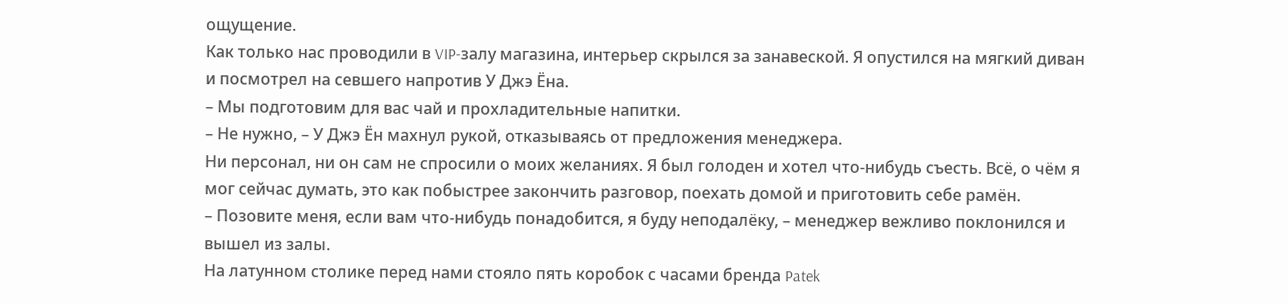ощущение.
Как только нас проводили в VIP-залу магазина, интерьер скрылся за занавеской. Я опустился на мягкий диван и посмотрел на севшего напротив У Джэ Ёна.
– Мы подготовим для вас чай и прохладительные напитки.
– Не нужно, – У Джэ Ён махнул рукой, отказываясь от предложения менеджера.
Ни персонал, ни он сам не спросили о моих желаниях. Я был голоден и хотел что-нибудь съесть. Всё, о чём я мог сейчас думать, это как побыстрее закончить разговор, поехать домой и приготовить себе рамён.
– Позовите меня, если вам что-нибудь понадобится, я буду неподалёку, – менеджер вежливо поклонился и вышел из залы.
На латунном столике перед нами стояло пять коробок с часами бренда Patek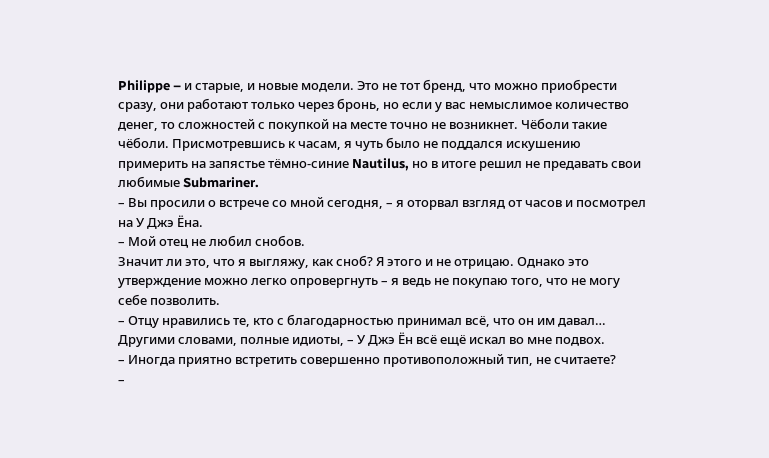Philippe – и старые, и новые модели. Это не тот бренд, что можно приобрести сразу, они работают только через бронь, но если у вас немыслимое количество денег, то сложностей с покупкой на месте точно не возникнет. Чёболи такие чёболи. Присмотревшись к часам, я чуть было не поддался искушению примерить на запястье тёмно-синие Nautilus, но в итоге решил не предавать свои любимые Submariner.
– Вы просили о встрече со мной сегодня, – я оторвал взгляд от часов и посмотрел на У Джэ Ёна.
– Мой отец не любил снобов.
Значит ли это, что я выгляжу, как сноб? Я этого и не отрицаю. Однако это утверждение можно легко опровергнуть – я ведь не покупаю того, что не могу себе позволить.
– Отцу нравились те, кто с благодарностью принимал всё, что он им давал… Другими словами, полные идиоты, – У Джэ Ён всё ещё искал во мне подвох.
– Иногда приятно встретить совершенно противоположный тип, не считаете?
–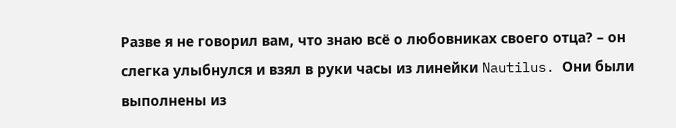Разве я не говорил вам, что знаю всё о любовниках своего отца? – он слегка улыбнулся и взял в руки часы из линейки Nautilus. Они были выполнены из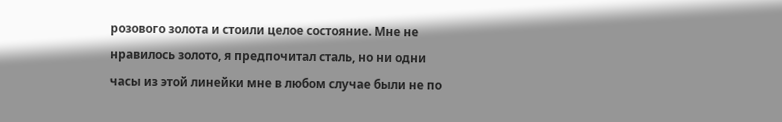розового золота и стоили целое состояние. Мне не нравилось золото, я предпочитал сталь, но ни одни часы из этой линейки мне в любом случае были не по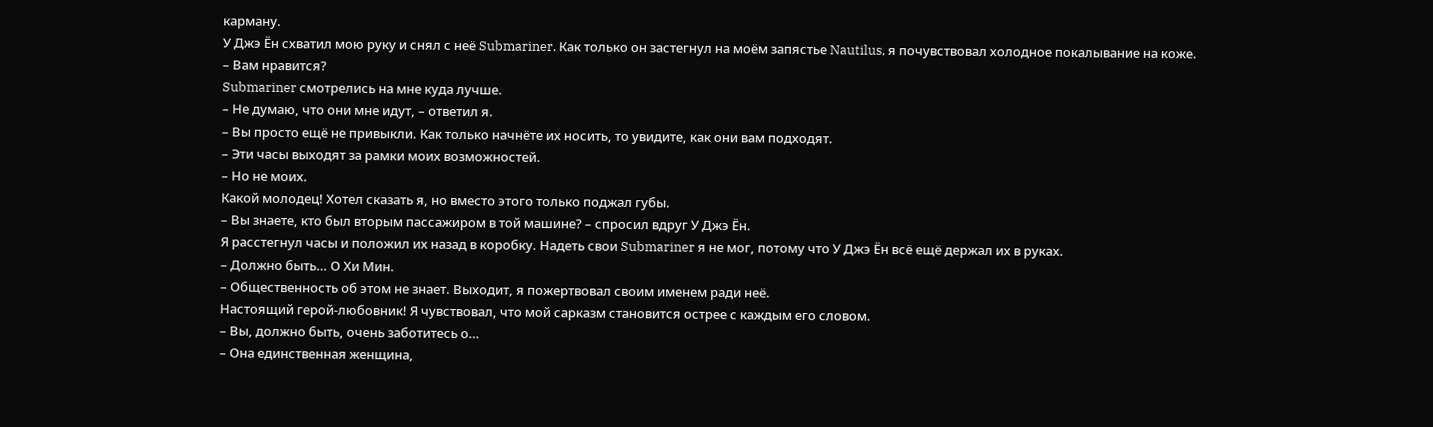карману.
У Джэ Ён схватил мою руку и снял с неё Submariner. Как только он застегнул на моём запястье Nautilus, я почувствовал холодное покалывание на коже.
– Вам нравится?
Submariner смотрелись на мне куда лучше.
– Не думаю, что они мне идут, – ответил я.
– Вы просто ещё не привыкли. Как только начнёте их носить, то увидите, как они вам подходят.
– Эти часы выходят за рамки моих возможностей.
– Но не моих.
Какой молодец! Хотел сказать я, но вместо этого только поджал губы.
– Вы знаете, кто был вторым пассажиром в той машине? – спросил вдруг У Джэ Ён.
Я расстегнул часы и положил их назад в коробку. Надеть свои Submariner я не мог, потому что У Джэ Ён всё ещё держал их в руках.
– Должно быть… О Хи Мин.
– Общественность об этом не знает. Выходит, я пожертвовал своим именем ради неё.
Настоящий герой-любовник! Я чувствовал, что мой сарказм становится острее с каждым его словом.
– Вы, должно быть, очень заботитесь о…
– Она единственная женщина,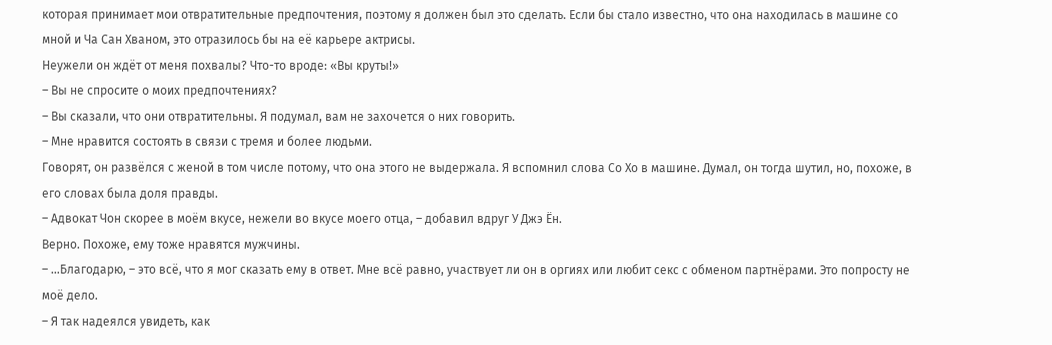которая принимает мои отвратительные предпочтения, поэтому я должен был это сделать. Если бы стало известно, что она находилась в машине со мной и Ча Сан Хваном, это отразилось бы на её карьере актрисы.
Неужели он ждёт от меня похвалы? Что-то вроде: «Вы круты!»
– Вы не спросите о моих предпочтениях?
– Вы сказали, что они отвратительны. Я подумал, вам не захочется о них говорить.
– Мне нравится состоять в связи с тремя и более людьми.
Говорят, он развёлся с женой в том числе потому, что она этого не выдержала. Я вспомнил слова Со Хо в машине. Думал, он тогда шутил, но, похоже, в его словах была доля правды.
– Адвокат Чон скорее в моём вкусе, нежели во вкусе моего отца, – добавил вдруг У Джэ Ён.
Верно. Похоже, ему тоже нравятся мужчины.
– …Благодарю, – это всё, что я мог сказать ему в ответ. Мне всё равно, участвует ли он в оргиях или любит секс с обменом партнёрами. Это попросту не моё дело.
– Я так надеялся увидеть, как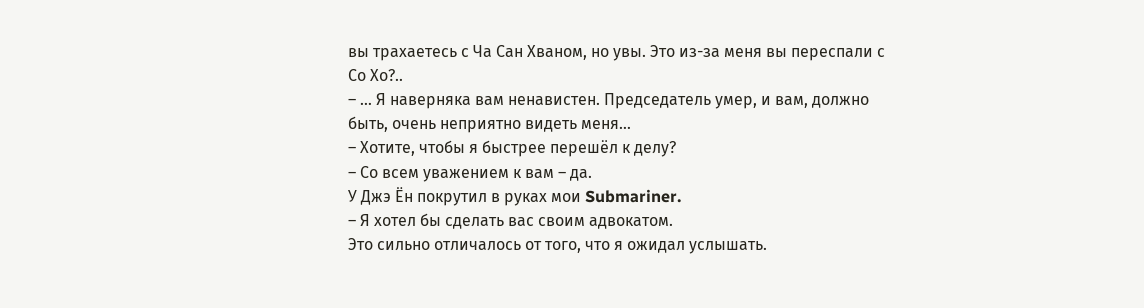вы трахаетесь с Ча Сан Хваном, но увы. Это из-за меня вы переспали с Со Хо?..
– … Я наверняка вам ненавистен. Председатель умер, и вам, должно быть, очень неприятно видеть меня…
– Хотите, чтобы я быстрее перешёл к делу?
– Со всем уважением к вам – да.
У Джэ Ён покрутил в руках мои Submariner.
– Я хотел бы сделать вас своим адвокатом.
Это сильно отличалось от того, что я ожидал услышать.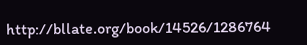http://bllate.org/book/14526/1286764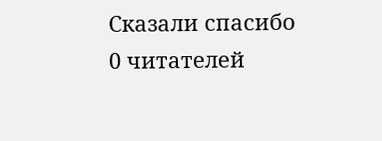Сказали спасибо 0 читателей